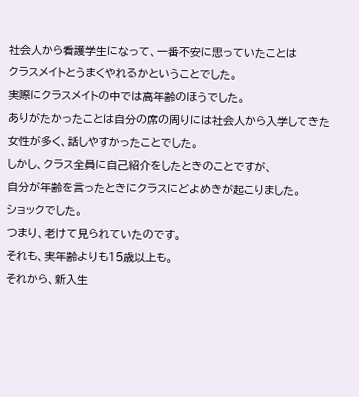社会人から看護学生になって、一番不安に思っていたことは
クラスメイトとうまくやれるかということでした。
実際にクラスメイトの中では高年齢のほうでした。
ありがたかったことは自分の席の周りには社会人から入学してきた
女性が多く、話しやすかったことでした。
しかし、クラス全員に自己紹介をしたときのことですが、
自分が年齢を言ったときにクラスにどよめきが起こりました。
ショックでした。
つまり、老けて見られていたのです。
それも、実年齢よりも15歳以上も。
それから、新入生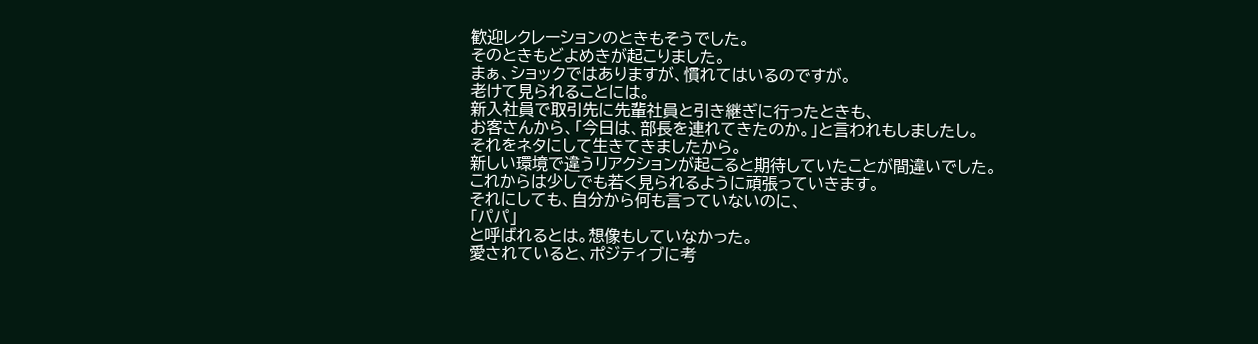歓迎レクレーションのときもそうでした。
そのときもどよめきが起こりました。
まぁ、ショックではありますが、慣れてはいるのですが。
老けて見られることには。
新入社員で取引先に先輩社員と引き継ぎに行ったときも、
お客さんから、「今日は、部長を連れてきたのか。」と言われもしましたし。
それをネタにして生きてきましたから。
新しい環境で違うリアクションが起こると期待していたことが間違いでした。
これからは少しでも若く見られるように頑張っていきます。
それにしても、自分から何も言っていないのに、
「パパ」
と呼ばれるとは。想像もしていなかった。
愛されていると、ポジティブに考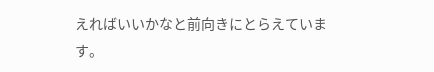えればいいかなと前向きにとらえています。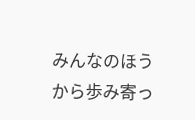みんなのほうから歩み寄っ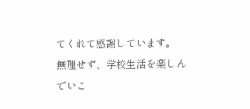てくれて感謝しています。
無理せず、学校生活を楽しんでいこ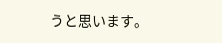うと思います。